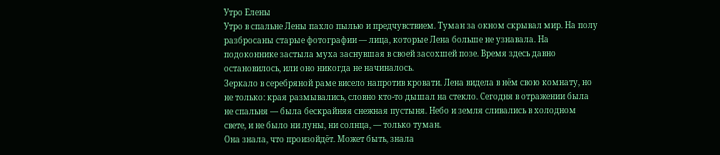Утро Елены
Утро в спальне Лены пахло пылью и предчувствием. Туман за окном скрывал мир. На полу разбросаны старые фотографии — лица, которые Лена больше не узнавала. На подоконнике застыла муха заснувшая в своей засохшей позе. Время здесь давно остановилось, или оно никогда не начиналось.
Зеркало в серебряной раме висело напротив кровати. Лена видела в нём свою комнату, но не только: края размывались, словно кто-то дышал на стекло. Сегодня в отражении была не спальня — была бескрайняя снежная пустыня. Небо и земля сливались в холодном свете, и не было ни луны, ни солнца, — только туман.
Она знала, что произойдёт. Может быть, знала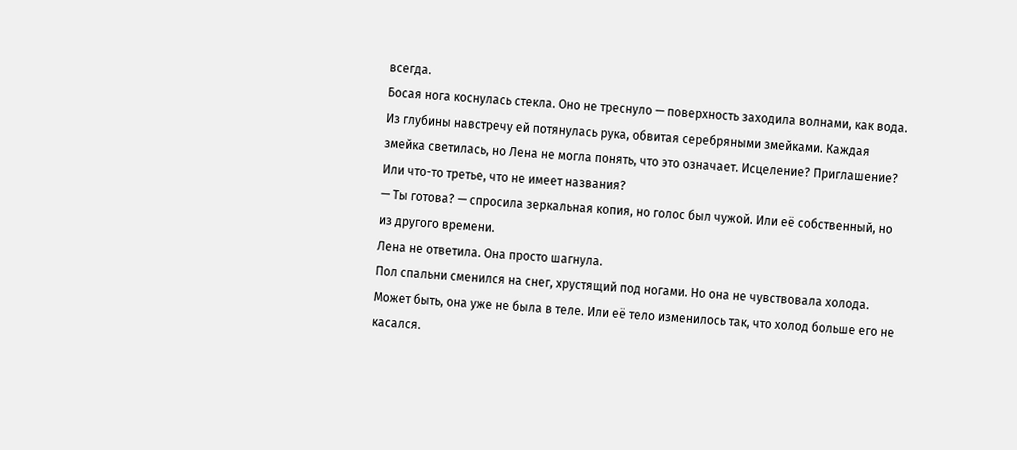всегда.
Босая нога коснулась стекла. Оно не треснуло — поверхность заходила волнами, как вода. Из глубины навстречу ей потянулась рука, обвитая серебряными змейками. Каждая змейка светилась, но Лена не могла понять, что это означает. Исцеление? Приглашение? Или что-то третье, что не имеет названия?
— Ты готова? — спросила зеркальная копия, но голос был чужой. Или её собственный, но из другого времени.
Лена не ответила. Она просто шагнула.
Пол спальни сменился на снег, хрустящий под ногами. Но она не чувствовала холода. Может быть, она уже не была в теле. Или её тело изменилось так, что холод больше его не касался.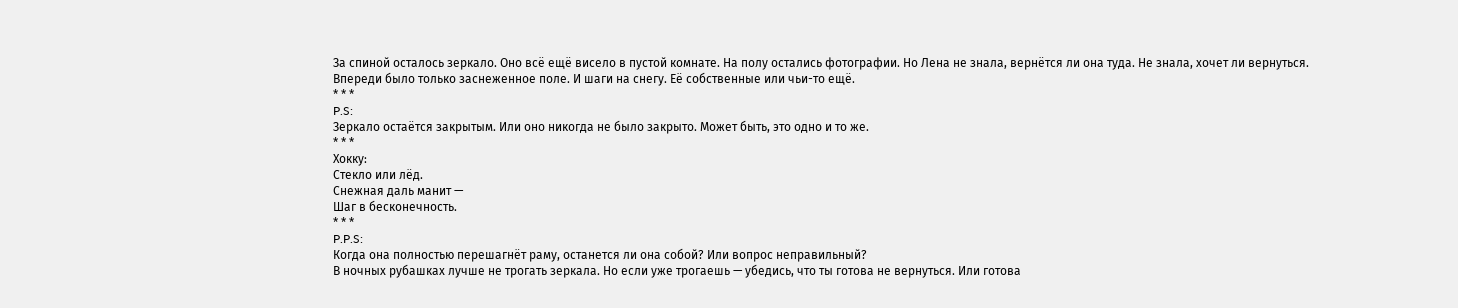За спиной осталось зеркало. Оно всё ещё висело в пустой комнате. На полу остались фотографии. Но Лена не знала, вернётся ли она туда. Не знала, хочет ли вернуться.
Впереди было только заснеженное поле. И шаги на снегу. Её собственные или чьи-то ещё.
* * *
P.S:
Зеркало остаётся закрытым. Или оно никогда не было закрыто. Может быть, это одно и то же.
* * *
Хокку:
Стекло или лёд.
Снежная даль манит —
Шаг в бесконечность.
* * *
P.P.S:
Когда она полностью перешагнёт раму, останется ли она собой? Или вопрос неправильный?
В ночных рубашках лучше не трогать зеркала. Но если уже трогаешь — убедись, что ты готова не вернуться. Или готова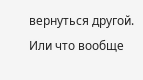вернуться другой. Или что вообще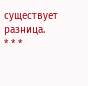существует разница.
* * *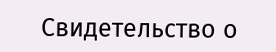Свидетельство о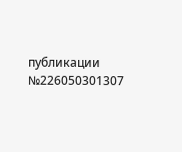публикации №226050301307